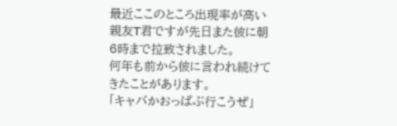最近ここのところ出現率が高い親友T君ですが先日また彼に朝6時まで拉致されました。
何年も前から彼に言われ続けてきたことがあります。
「キャバかおっぱぶ行こうぜ」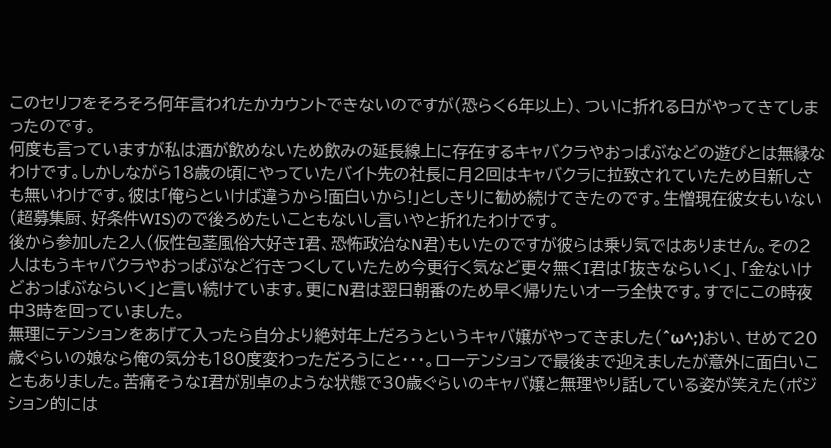このセリフをそろそろ何年言われたかカウントできないのですが(恐らく6年以上)、ついに折れる日がやってきてしまったのです。
何度も言っていますが私は酒が飲めないため飲みの延長線上に存在するキャバクラやおっぱぶなどの遊びとは無縁なわけです。しかしながら18歳の頃にやっていたバイト先の社長に月2回はキャバクラに拉致されていたため目新しさも無いわけです。彼は「俺らといけば違うから!面白いから!」としきりに勧め続けてきたのです。生憎現在彼女もいない(超募集厨、好条件WIS)ので後ろめたいこともないし言いやと折れたわけです。
後から参加した2人(仮性包茎風俗大好きI君、恐怖政治なN君)もいたのですが彼らは乗り気ではありません。その2人はもうキャバクラやおっぱぶなど行きつくしていたため今更行く気など更々無くI君は「抜きならいく」、「金ないけどおっぱぶならいく」と言い続けています。更にN君は翌日朝番のため早く帰りたいオーラ全快です。すでにこの時夜中3時を回っていました。
無理にテンションをあげて入ったら自分より絶対年上だろうというキャバ嬢がやってきました(^ω^;)おい、せめて20歳ぐらいの娘なら俺の気分も180度変わっただろうにと・・・。ローテンションで最後まで迎えましたが意外に面白いこともありました。苦痛そうなI君が別卓のような状態で30歳ぐらいのキャバ嬢と無理やり話している姿が笑えた(ポジション的には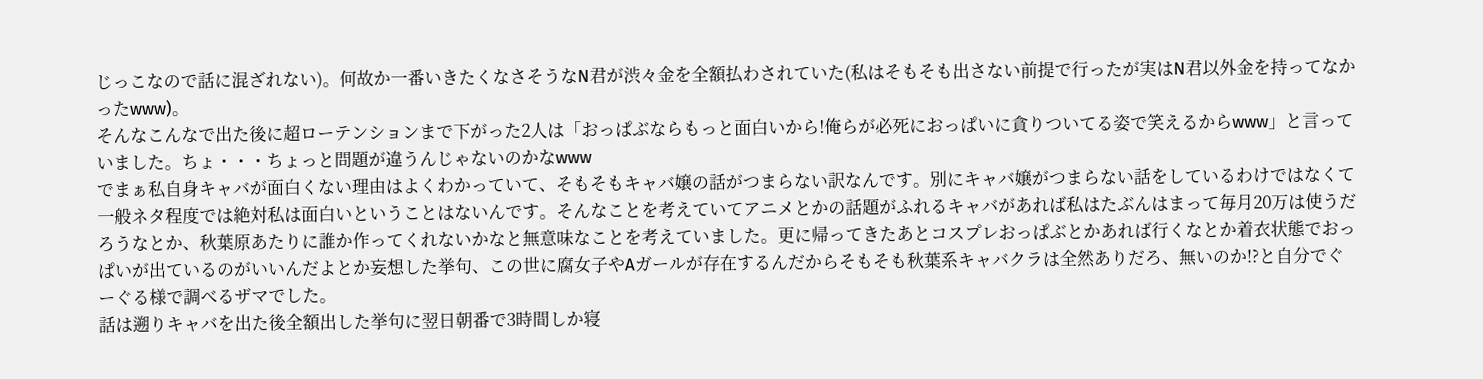じっこなので話に混ざれない)。何故か一番いきたくなさそうなN君が渋々金を全額払わされていた(私はそもそも出さない前提で行ったが実はN君以外金を持ってなかったwww)。
そんなこんなで出た後に超ローテンションまで下がった2人は「おっぱぶならもっと面白いから!俺らが必死におっぱいに貪りついてる姿で笑えるからwww」と言っていました。ちょ・・・ちょっと問題が違うんじゃないのかなwww
でまぁ私自身キャバが面白くない理由はよくわかっていて、そもそもキャバ嬢の話がつまらない訳なんです。別にキャバ嬢がつまらない話をしているわけではなくて一般ネタ程度では絶対私は面白いということはないんです。そんなことを考えていてアニメとかの話題がふれるキャバがあれば私はたぶんはまって毎月20万は使うだろうなとか、秋葉原あたりに誰か作ってくれないかなと無意味なことを考えていました。更に帰ってきたあとコスプレおっぱぶとかあれば行くなとか着衣状態でおっぱいが出ているのがいいんだよとか妄想した挙句、この世に腐女子やAガールが存在するんだからそもそも秋葉系キャバクラは全然ありだろ、無いのか!?と自分でぐーぐる様で調べるザマでした。
話は遡りキャバを出た後全額出した挙句に翌日朝番で3時間しか寝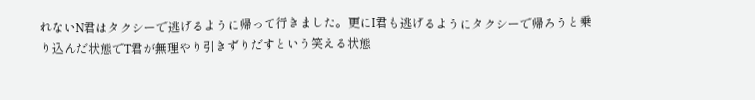れないN君はタクシーで逃げるように帰って行きました。更にI君も逃げるようにタクシーで帰ろうと乗り込んだ状態でT君が無理やり引きずりだすという笑える状態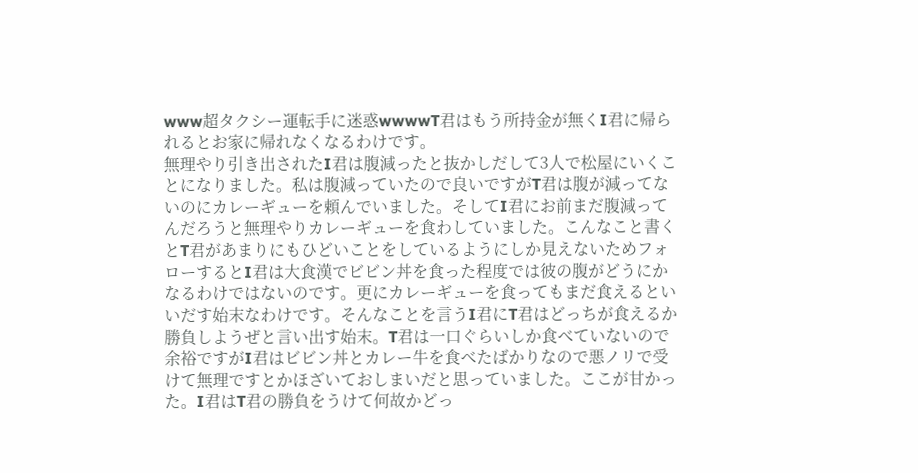www超タクシー運転手に迷惑wwwwT君はもう所持金が無くI君に帰られるとお家に帰れなくなるわけです。
無理やり引き出されたI君は腹減ったと抜かしだして3人で松屋にいくことになりました。私は腹減っていたので良いですがT君は腹が減ってないのにカレーギューを頼んでいました。そしてI君にお前まだ腹減ってんだろうと無理やりカレーギューを食わしていました。こんなこと書くとT君があまりにもひどいことをしているようにしか見えないためフォローするとI君は大食漢でビビン丼を食った程度では彼の腹がどうにかなるわけではないのです。更にカレーギューを食ってもまだ食えるといいだす始末なわけです。そんなことを言うI君にT君はどっちが食えるか勝負しようぜと言い出す始末。T君は一口ぐらいしか食べていないので余裕ですがI君はビビン丼とカレー牛を食べたばかりなので悪ノリで受けて無理ですとかほざいておしまいだと思っていました。ここが甘かった。I君はT君の勝負をうけて何故かどっ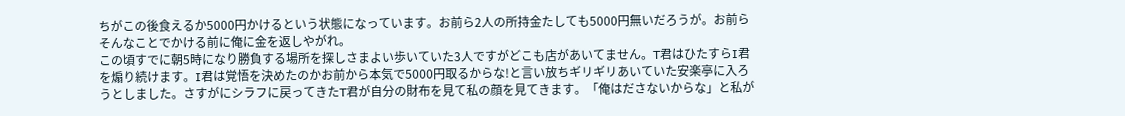ちがこの後食えるか5000円かけるという状態になっています。お前ら2人の所持金たしても5000円無いだろうが。お前らそんなことでかける前に俺に金を返しやがれ。
この頃すでに朝5時になり勝負する場所を探しさまよい歩いていた3人ですがどこも店があいてません。T君はひたすらI君を煽り続けます。I君は覚悟を決めたのかお前から本気で5000円取るからな!と言い放ちギリギリあいていた安楽亭に入ろうとしました。さすがにシラフに戻ってきたT君が自分の財布を見て私の顔を見てきます。「俺はださないからな」と私が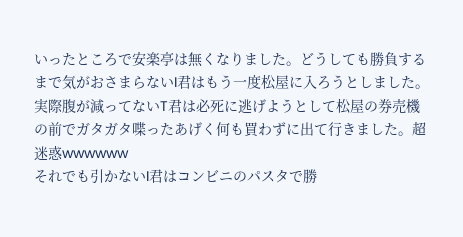いったところで安楽亭は無くなりました。どうしても勝負するまで気がおさまらないI君はもう一度松屋に入ろうとしました。実際腹が減ってないT君は必死に逃げようとして松屋の券売機の前でガタガタ喋ったあげく何も買わずに出て行きました。超迷惑wwwwww
それでも引かないI君はコンビニのパスタで勝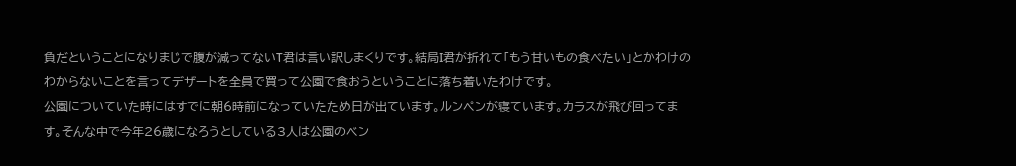負だということになりまじで腹が減ってないT君は言い訳しまくりです。結局I君が折れて「もう甘いもの食べたい」とかわけのわからないことを言ってデザートを全員で買って公園で食おうということに落ち着いたわけです。
公園についていた時にはすでに朝6時前になっていたため日が出ています。ルンペンが寝ています。カラスが飛び回ってます。そんな中で今年26歳になろうとしている3人は公園のベン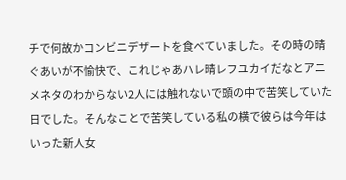チで何故かコンビニデザートを食べていました。その時の晴ぐあいが不愉快で、これじゃあハレ晴レフユカイだなとアニメネタのわからない2人には触れないで頭の中で苦笑していた日でした。そんなことで苦笑している私の横で彼らは今年はいった新人女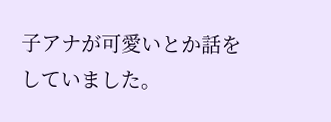子アナが可愛いとか話をしていました。